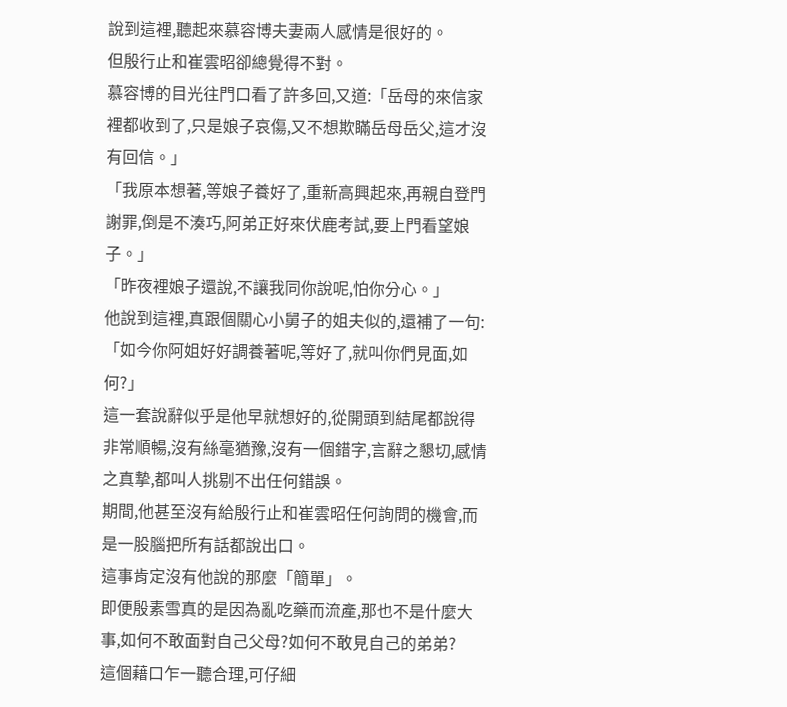說到這裡,聽起來慕容博夫妻兩人感情是很好的。
但殷行止和崔雲昭卻總覺得不對。
慕容博的目光往門口看了許多回,又道:「岳母的來信家裡都收到了,只是娘子哀傷,又不想欺瞞岳母岳父,這才沒有回信。」
「我原本想著,等娘子養好了,重新高興起來,再親自登門謝罪,倒是不湊巧,阿弟正好來伏鹿考試,要上門看望娘子。」
「昨夜裡娘子還說,不讓我同你說呢,怕你分心。」
他說到這裡,真跟個關心小舅子的姐夫似的,還補了一句:「如今你阿姐好好調養著呢,等好了,就叫你們見面,如何?」
這一套說辭似乎是他早就想好的,從開頭到結尾都說得非常順暢,沒有絲毫猶豫,沒有一個錯字,言辭之懇切,感情之真摯,都叫人挑剔不出任何錯誤。
期間,他甚至沒有給殷行止和崔雲昭任何詢問的機會,而是一股腦把所有話都說出口。
這事肯定沒有他說的那麼「簡單」。
即便殷素雪真的是因為亂吃藥而流產,那也不是什麼大事,如何不敢面對自己父母?如何不敢見自己的弟弟?
這個藉口乍一聽合理,可仔細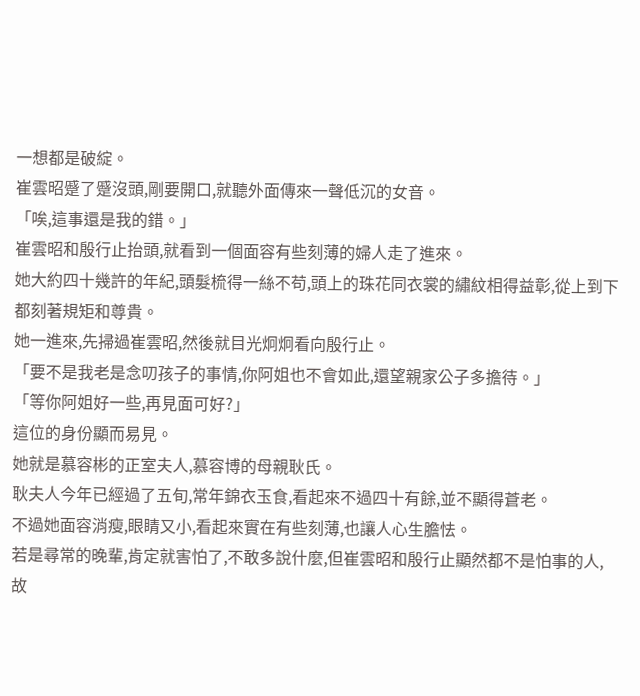一想都是破綻。
崔雲昭蹙了蹙沒頭,剛要開口,就聽外面傳來一聲低沉的女音。
「唉,這事還是我的錯。」
崔雲昭和殷行止抬頭,就看到一個面容有些刻薄的婦人走了進來。
她大約四十幾許的年紀,頭髮梳得一絲不苟,頭上的珠花同衣裳的繡紋相得益彰,從上到下都刻著規矩和尊貴。
她一進來,先掃過崔雲昭,然後就目光炯炯看向殷行止。
「要不是我老是念叨孩子的事情,你阿姐也不會如此,還望親家公子多擔待。」
「等你阿姐好一些,再見面可好?」
這位的身份顯而易見。
她就是慕容彬的正室夫人,慕容博的母親耿氏。
耿夫人今年已經過了五旬,常年錦衣玉食,看起來不過四十有餘,並不顯得蒼老。
不過她面容消瘦,眼睛又小,看起來實在有些刻薄,也讓人心生膽怯。
若是尋常的晚輩,肯定就害怕了,不敢多說什麼,但崔雲昭和殷行止顯然都不是怕事的人,故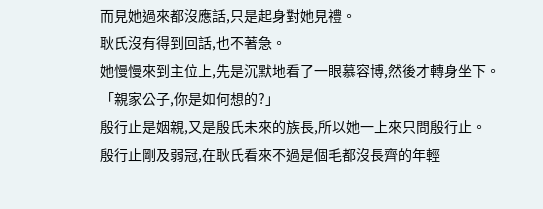而見她過來都沒應話,只是起身對她見禮。
耿氏沒有得到回話,也不著急。
她慢慢來到主位上,先是沉默地看了一眼慕容博,然後才轉身坐下。
「親家公子,你是如何想的?」
殷行止是姻親,又是殷氏未來的族長,所以她一上來只問殷行止。
殷行止剛及弱冠,在耿氏看來不過是個毛都沒長齊的年輕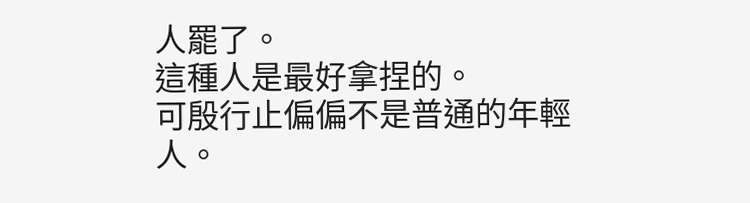人罷了。
這種人是最好拿捏的。
可殷行止偏偏不是普通的年輕人。